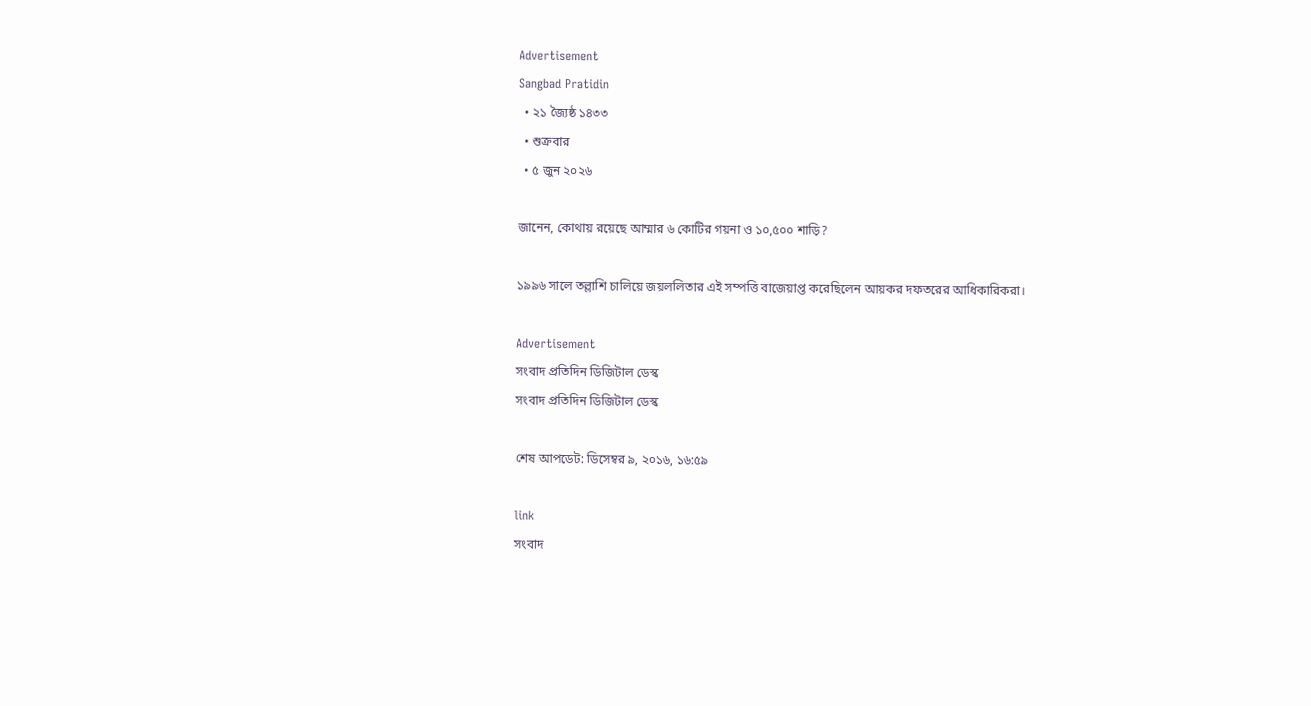Advertisement
Sangbad Pratidin
  • ২১ জ্যৈষ্ঠ ১৪৩৩
  • শুক্রবার
  • ৫ জুন ২০২৬

জানেন, কোথায় রয়েছে আম্মার ৬ কোটির গয়না ও ১০,৫০০ শাড়ি?

১৯৯৬ সালে তল্লাশি চালিয়ে জয়ললিতার এই সম্পত্তি বাজেয়াপ্ত করেছিলেন আয়কর দফতরের আধিকারিকরা।

Advertisement
সংবাদ প্রতিদিন ডিজিটাল ডেস্ক
সংবাদ প্রতিদিন ডিজিটাল ডেস্ক

শেষ আপডেট: ডিসেম্বর ৯, ২০১৬, ১৬:৫৯

link
সংবাদ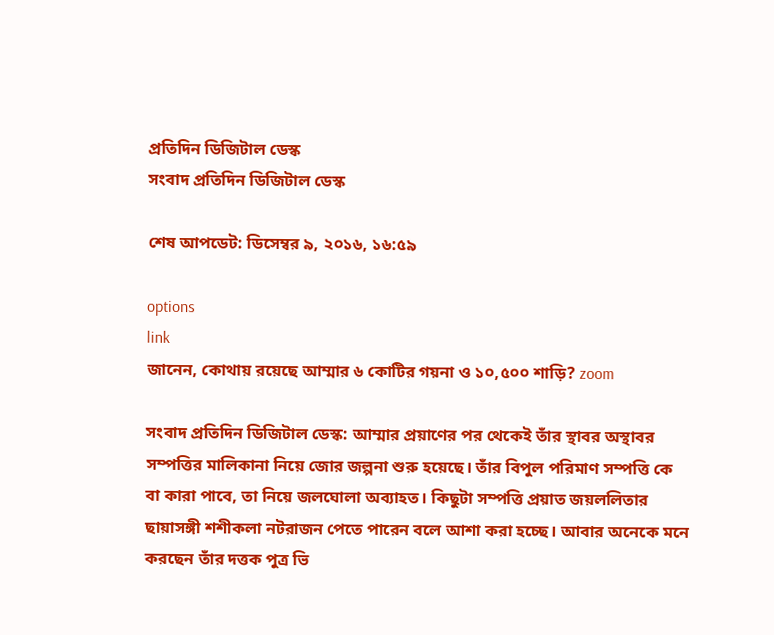প্রতিদিন ডিজিটাল ডেস্ক
সংবাদ প্রতিদিন ডিজিটাল ডেস্ক

শেষ আপডেট: ডিসেম্বর ৯, ২০১৬, ১৬:৫৯

options
link
জানেন, কোথায় রয়েছে আম্মার ৬ কোটির গয়না ও ১০,৫০০ শাড়ি? zoom

সংবাদ প্রতিদিন ডিজিটাল ডেস্ক: আম্মার প্রয়াণের পর থেকেই তাঁর স্থাবর অস্থাবর সম্পত্তির মালিকানা নিয়ে জোর জল্পনা শুরু হয়েছে। তাঁর বিপুল পরিমাণ সম্পত্তি কে বা কারা পাবে, তা নিয়ে জলঘোলা অব্যাহত। কিছুটা সম্পত্তি প্রয়াত জয়ললিতার ছায়াসঙ্গী শশীকলা নটরাজন পেতে পারেন বলে আশা করা হচ্ছে। আবার অনেকে মনে করছেন তাঁর দত্তক পুত্র ভি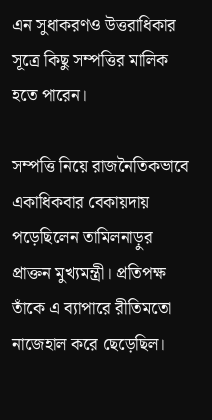এন সুধাকরণও উত্তরাধিকার সূত্রে কিছু সম্পত্তির মালিক হতে পারেন।

সম্পত্তি নিয়ে রাজনৈতিকভাবে একাধিকবার বেকায়দায় পড়েছিলেন তামিলনাড়ুর প্রাক্তন মুখ্যমন্ত্রী। প্রতিপক্ষ তাঁকে এ ব্যাপারে রীতিমতো নাজেহাল করে ছেড়েছিল।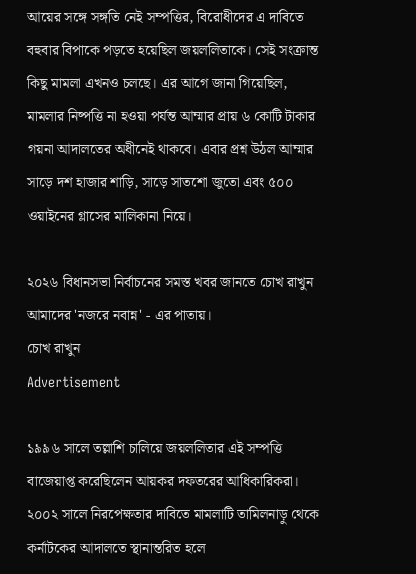আয়ের সঙ্গে সঙ্গতি নেই সম্পত্তির, বিরোধীদের এ দাবিতে বহুবার বিপাকে পড়তে হয়েছিল জয়ললিতাকে। সেই সংক্রান্ত কিছু মামলা এখনও চলছে। এর আগে জানা গিয়েছিল, মামলার নিষ্পত্তি না হওয়া পর্যন্ত আম্মার প্রায় ৬ কোটি টাকার গয়না আদালতের অধীনেই থাকবে। এবার প্রশ্ন উঠল আম্মার সাড়ে দশ হাজার শাড়ি, সাড়ে সাতশো জুতো এবং ৫০০ ওয়াইনের গ্লাসের মালিকানা নিয়ে।

২০২৬ বিধানসভা নির্বাচনের সমস্ত খবর জানতে চোখ রাখুন আমাদের 'নজরে নবান্ন' - এর পাতায়।
চোখ রাখুন
Advertisement

১৯৯৬ সালে তল্লাশি চালিয়ে জয়ললিতার এই সম্পত্তি বাজেয়াপ্ত করেছিলেন আয়কর দফতরের আধিকারিকরা। ২০০২ সালে নিরপেক্ষতার দাবিতে মামলাটি তামিলনাড়ু থেকে কর্নাটকের আদালতে স্থানান্তরিত হলে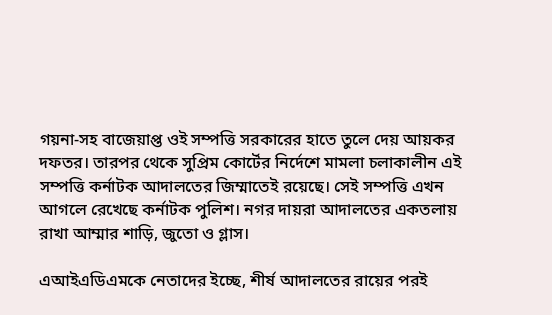গয়না-সহ বাজেয়াপ্ত ওই সম্পত্তি সরকারের হাতে তুলে দেয় আয়কর দফতর। তারপর থেকে সুপ্রিম কোর্টের নির্দেশে মামলা চলাকালীন এই সম্পত্তি কর্নাটক আদালতের জিম্মাতেই রয়েছে। সেই সম্পত্তি এখন আগলে রেখেছে কর্নাটক পুলিশ। নগর দায়রা আদালতের একতলায় রাখা আম্মার শাড়ি, জুতো ও গ্লাস।

এআইএডিএমকে নেতাদের ইচ্ছে, শীর্ষ আদালতের রায়ের পরই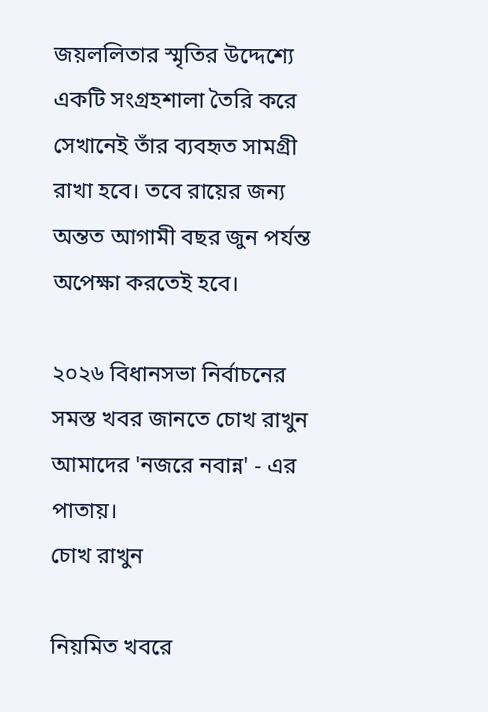জয়ললিতার স্মৃতির উদ্দেশ্যে একটি সংগ্রহশালা তৈরি করে সেখানেই তাঁর ব্যবহৃত সামগ্রী রাখা হবে। তবে রায়ের জন্য অন্তত আগামী বছর জুন পর্যন্ত অপেক্ষা করতেই হবে।

২০২৬ বিধানসভা নির্বাচনের সমস্ত খবর জানতে চোখ রাখুন আমাদের 'নজরে নবান্ন' - এর পাতায়।
চোখ রাখুন

নিয়মিত খবরে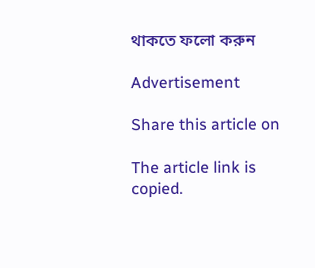থাকতে ফলো করুন

Advertisement

Share this article on

The article link is copied.